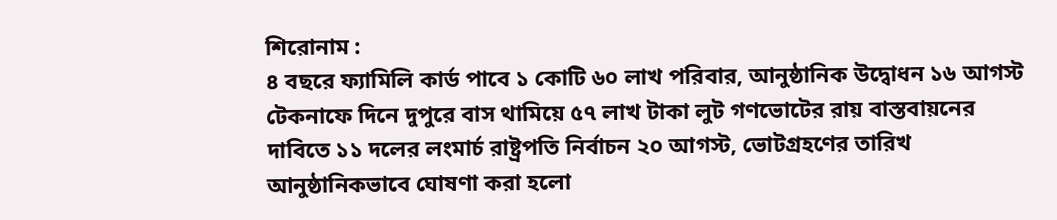শিরোনাম :
৪ বছরে ফ্যামিলি কার্ড পাবে ১ কোটি ৬০ লাখ পরিবার, আনুষ্ঠানিক উদ্বোধন ১৬ আগস্ট টেকনাফে দিনে দুপুরে বাস থামিয়ে ৫৭ লাখ টাকা লুট গণভোটের রায় বাস্তবায়নের দাবিতে ১১ দলের লংমার্চ রাষ্ট্রপতি নির্বাচন ২০ আগস্ট, ভোটগ্রহণের তারিখ আনুষ্ঠানিকভাবে ঘোষণা করা হলো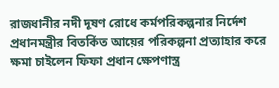রাজধানীর নদী দূষণ রোধে কর্মপরিকল্পনার নির্দেশ প্রধানমন্ত্রীর বিতর্কিত আয়ের পরিকল্পনা প্রত্যাহার করে ক্ষমা চাইলেন ফিফা প্রধান ক্ষেপণাস্ত্র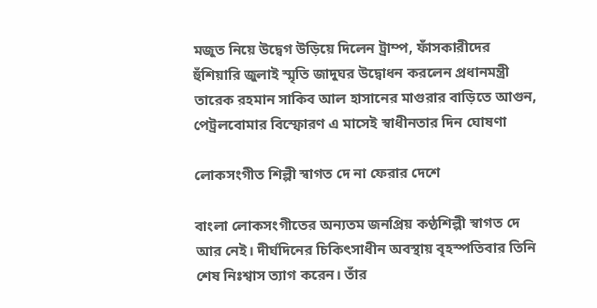মজুত নিয়ে উদ্বেগ উড়িয়ে দিলেন ট্রাম্প, ফাঁসকারীদের হুঁশিয়ারি জুলাই স্মৃতি জাদুঘর উদ্বোধন করলেন প্রধানমন্ত্রী তারেক রহমান সাকিব আল হাসানের মাগুরার বাড়িতে আগুন, পেট্রলবোমার বিস্ফোরণ এ মাসেই স্বাধীনতার দিন ঘোষণা

লোকসংগীত শিল্পী স্বাগত দে না ফেরার দেশে

বাংলা লোকসংগীতের অন্যতম জনপ্রিয় কণ্ঠশিল্পী স্বাগত দে আর নেই। দীর্ঘদিনের চিকিৎসাধীন অবস্থায় বৃহস্পতিবার তিনি শেষ নিঃশ্বাস ত্যাগ করেন। তাঁর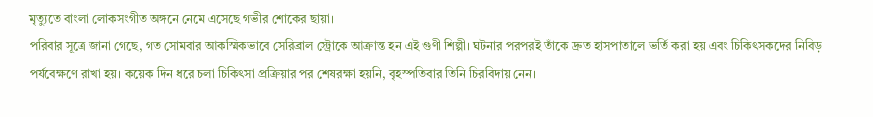মৃত্যুতে বাংলা লোকসংগীত অঙ্গনে নেমে এসেছে গভীর শোকের ছায়া।
পরিবার সূত্রে জানা গেছে, গত সোমবার আকস্মিকভাবে সেরিব্রাল স্ট্রোকে আক্রান্ত হন এই গুণী শিল্পী। ঘটনার পরপরই তাঁকে দ্রুত হাসপাতালে ভর্তি করা হয় এবং চিকিৎসকদের নিবিড় পর্যবেক্ষণে রাখা হয়। কয়েক দিন ধরে চলা চিকিৎসা প্রক্রিয়ার পর শেষরক্ষা হয়নি, বৃহস্পতিবার তিনি চিরবিদায় নেন।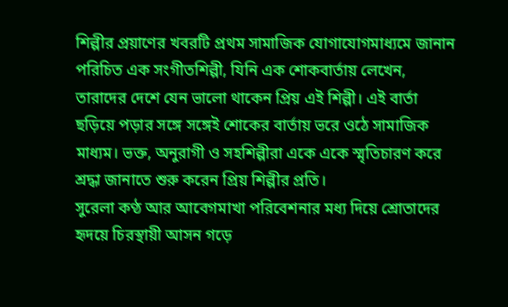শিল্পীর প্রয়াণের খবরটি প্রথম সামাজিক যোগাযোগমাধ্যমে জানান পরিচিত এক সংগীতশিল্পী, যিনি এক শোকবার্তায় লেখেন, তারাদের দেশে যেন ভালো থাকেন প্রিয় এই শিল্পী। এই বার্তা ছড়িয়ে পড়ার সঙ্গে সঙ্গেই শোকের বার্তায় ভরে ওঠে সামাজিক মাধ্যম। ভক্ত, অনুরাগী ও সহশিল্পীরা একে একে স্মৃতিচারণ করে শ্রদ্ধা জানাতে শুরু করেন প্রিয় শিল্পীর প্রতি।
সুরেলা কণ্ঠ আর আবেগমাখা পরিবেশনার মধ্য দিয়ে শ্রোতাদের হৃদয়ে চিরস্থায়ী আসন গড়ে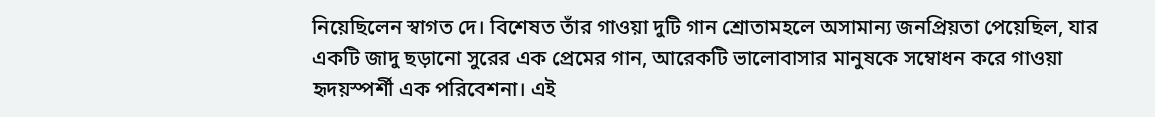নিয়েছিলেন স্বাগত দে। বিশেষত তাঁর গাওয়া দুটি গান শ্রোতামহলে অসামান্য জনপ্রিয়তা পেয়েছিল, যার একটি জাদু ছড়ানো সুরের এক প্রেমের গান, আরেকটি ভালোবাসার মানুষকে সম্বোধন করে গাওয়া হৃদয়স্পর্শী এক পরিবেশনা। এই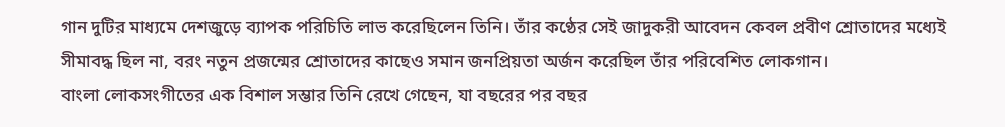গান দুটির মাধ্যমে দেশজুড়ে ব্যাপক পরিচিতি লাভ করেছিলেন তিনি। তাঁর কণ্ঠের সেই জাদুকরী আবেদন কেবল প্রবীণ শ্রোতাদের মধ্যেই সীমাবদ্ধ ছিল না, বরং নতুন প্রজন্মের শ্রোতাদের কাছেও সমান জনপ্রিয়তা অর্জন করেছিল তাঁর পরিবেশিত লোকগান।
বাংলা লোকসংগীতের এক বিশাল সম্ভার তিনি রেখে গেছেন, যা বছরের পর বছর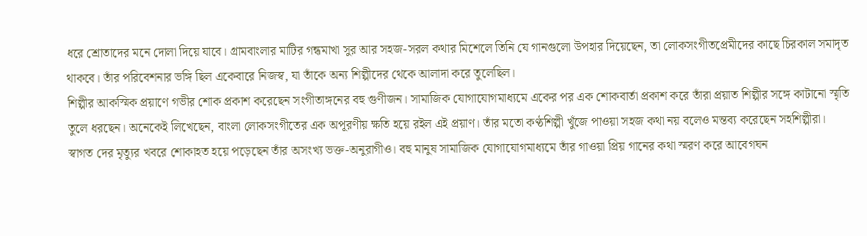ধরে শ্রোতাদের মনে দোলা দিয়ে যাবে। গ্রামবাংলার মাটির গন্ধমাখা সুর আর সহজ-সরল কথার মিশেলে তিনি যে গানগুলো উপহার দিয়েছেন, তা লোকসংগীতপ্রেমীদের কাছে চিরকাল সমাদৃত থাকবে। তাঁর পরিবেশনার ভঙ্গি ছিল একেবারে নিজস্ব, যা তাঁকে অন্য শিল্পীদের থেকে আলাদা করে তুলেছিল।
শিল্পীর আকস্মিক প্রয়াণে গভীর শোক প্রকাশ করেছেন সংগীতাঙ্গনের বহু গুণীজন। সামাজিক যোগাযোগমাধ্যমে একের পর এক শোকবার্তা প্রকাশ করে তাঁরা প্রয়াত শিল্পীর সঙ্গে কাটানো স্মৃতি তুলে ধরছেন। অনেকেই লিখেছেন, বাংলা লোকসংগীতের এক অপূরণীয় ক্ষতি হয়ে রইল এই প্রয়াণ। তাঁর মতো কণ্ঠশিল্পী খুঁজে পাওয়া সহজ কথা নয় বলেও মন্তব্য করেছেন সহশিল্পীরা।
স্বাগত দের মৃত্যুর খবরে শোকাহত হয়ে পড়েছেন তাঁর অসংখ্য ভক্ত-অনুরাগীও। বহু মানুষ সামাজিক যোগাযোগমাধ্যমে তাঁর গাওয়া প্রিয় গানের কথা স্মরণ করে আবেগঘন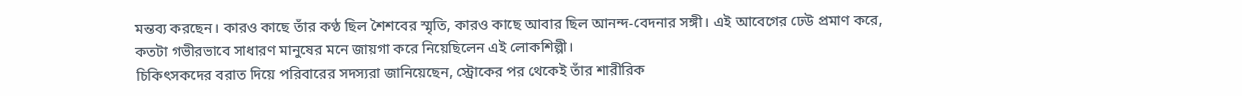মন্তব্য করছেন। কারও কাছে তাঁর কণ্ঠ ছিল শৈশবের স্মৃতি, কারও কাছে আবার ছিল আনন্দ-বেদনার সঙ্গী। এই আবেগের ঢেউ প্রমাণ করে, কতটা গভীরভাবে সাধারণ মানুষের মনে জায়গা করে নিয়েছিলেন এই লোকশিল্পী।
চিকিৎসকদের বরাত দিয়ে পরিবারের সদস্যরা জানিয়েছেন, স্ট্রোকের পর থেকেই তাঁর শারীরিক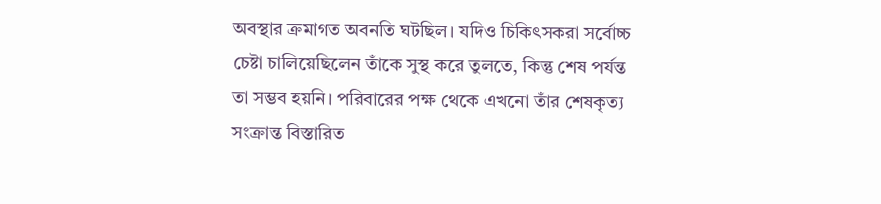অবস্থার ক্রমাগত অবনতি ঘটছিল। যদিও চিকিৎসকরা সর্বোচ্চ চেষ্টা চালিয়েছিলেন তাঁকে সুস্থ করে তুলতে, কিন্তু শেষ পর্যন্ত তা সম্ভব হয়নি। পরিবারের পক্ষ থেকে এখনো তাঁর শেষকৃত্য সংক্রান্ত বিস্তারিত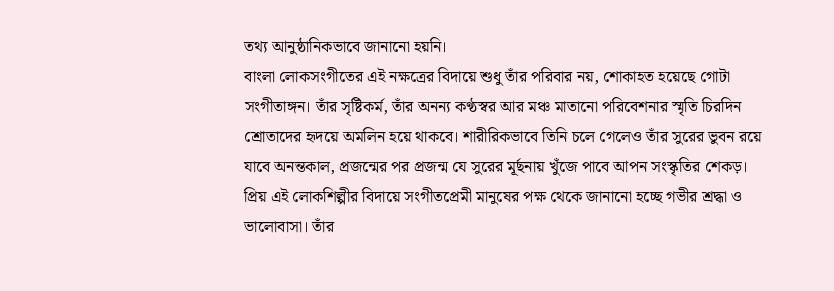তথ্য আনুষ্ঠানিকভাবে জানানো হয়নি।
বাংলা লোকসংগীতের এই নক্ষত্রের বিদায়ে শুধু তাঁর পরিবার নয়, শোকাহত হয়েছে গোটা সংগীতাঙ্গন। তাঁর সৃষ্টিকর্ম, তাঁর অনন্য কণ্ঠস্বর আর মঞ্চ মাতানো পরিবেশনার স্মৃতি চিরদিন শ্রোতাদের হৃদয়ে অমলিন হয়ে থাকবে। শারীরিকভাবে তিনি চলে গেলেও তাঁর সুরের ভুবন রয়ে যাবে অনন্তকাল, প্রজন্মের পর প্রজন্ম যে সুরের মূর্ছনায় খুঁজে পাবে আপন সংস্কৃতির শেকড়।
প্রিয় এই লোকশিল্পীর বিদায়ে সংগীতপ্রেমী মানুষের পক্ষ থেকে জানানো হচ্ছে গভীর শ্রদ্ধা ও ভালোবাসা। তাঁর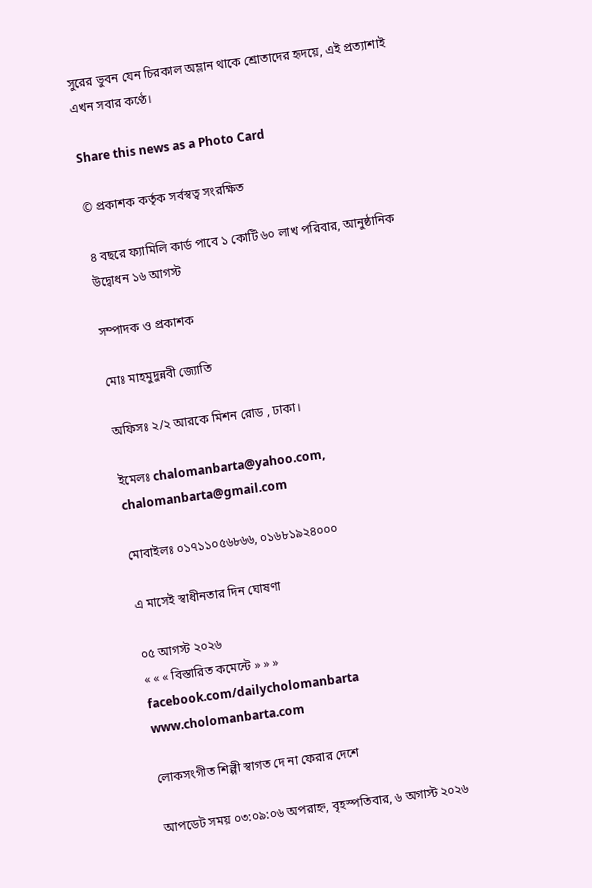সুরের ভুবন যেন চিরকাল অম্লান থাকে শ্রোতাদের হৃদয়ে, এই প্রত্যাশাই এখন সবার কণ্ঠে।

Share this news as a Photo Card

© প্রকাশক কর্তৃক সর্বস্বত্ব সংরক্ষিত

৪ বছরে ফ্যামিলি কার্ড পাবে ১ কোটি ৬০ লাখ পরিবার, আনুষ্ঠানিক উদ্বোধন ১৬ আগস্ট

সম্পাদক ও প্রকাশক

মোঃ মাহমুদুন্নবী জ্যোতি

অফিসঃ ২/২ আরকে মিশন রোড , ঢাকা।

ইমেলঃ chalomanbarta@yahoo.com, chalomanbarta@gmail.com

মোবাইলঃ ০১৭১১০৫৬৮৬৬, ০১৬৮১৯২৪০০০

এ মাসেই স্বাধীনতার দিন ঘোষণা

০৫ আগস্ট ২০২৬
« « « বিস্তারিত কমেন্টে » » »
facebook.com/dailycholomanbarta
www.cholomanbarta.com

লোকসংগীত শিল্পী স্বাগত দে না ফেরার দেশে

আপডেট সময় ০৩:০৯:০৬ অপরাহ্ন, বৃহস্পতিবার, ৬ অগাস্ট ২০২৬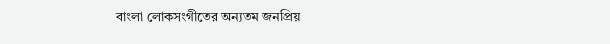বাংলা লোকসংগীতের অন্যতম জনপ্রিয়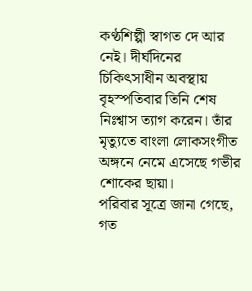কণ্ঠশিল্পী স্বাগত দে আর নেই। দীর্ঘদিনের চিকিৎসাধীন অবস্থায় বৃহস্পতিবার তিনি শেষ নিঃশ্বাস ত্যাগ করেন। তাঁর মৃত্যুতে বাংলা লোকসংগীত অঙ্গনে নেমে এসেছে গভীর শোকের ছায়া।
পরিবার সূত্রে জানা গেছে, গত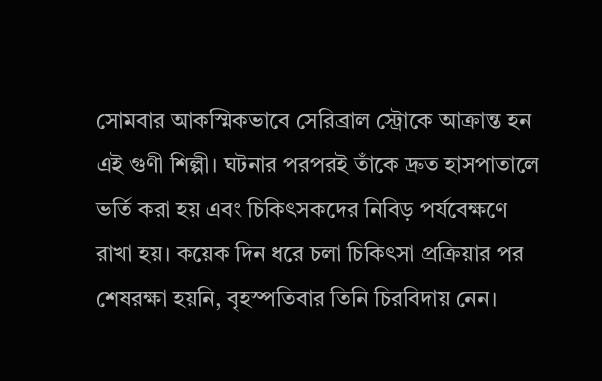সোমবার আকস্মিকভাবে সেরিব্রাল স্ট্রোকে আক্রান্ত হন এই গুণী শিল্পী। ঘটনার পরপরই তাঁকে দ্রুত হাসপাতালে ভর্তি করা হয় এবং চিকিৎসকদের নিবিড় পর্যবেক্ষণে রাখা হয়। কয়েক দিন ধরে চলা চিকিৎসা প্রক্রিয়ার পর শেষরক্ষা হয়নি, বৃহস্পতিবার তিনি চিরবিদায় নেন।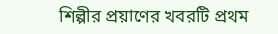শিল্পীর প্রয়াণের খবরটি প্রথম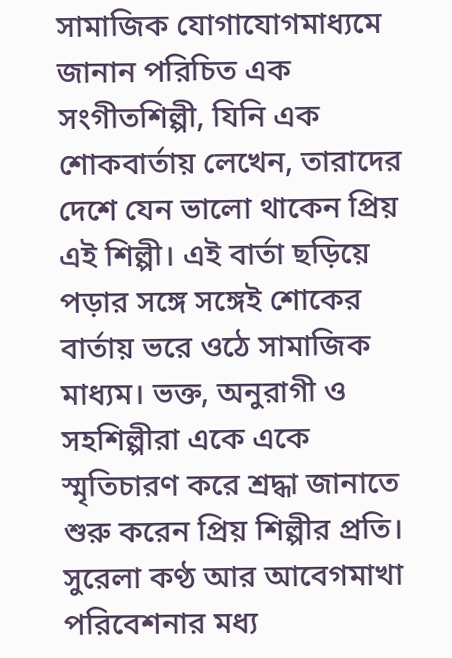সামাজিক যোগাযোগমাধ্যমে জানান পরিচিত এক সংগীতশিল্পী, যিনি এক শোকবার্তায় লেখেন, তারাদের দেশে যেন ভালো থাকেন প্রিয় এই শিল্পী। এই বার্তা ছড়িয়ে পড়ার সঙ্গে সঙ্গেই শোকের বার্তায় ভরে ওঠে সামাজিক মাধ্যম। ভক্ত, অনুরাগী ও সহশিল্পীরা একে একে স্মৃতিচারণ করে শ্রদ্ধা জানাতে শুরু করেন প্রিয় শিল্পীর প্রতি।
সুরেলা কণ্ঠ আর আবেগমাখা পরিবেশনার মধ্য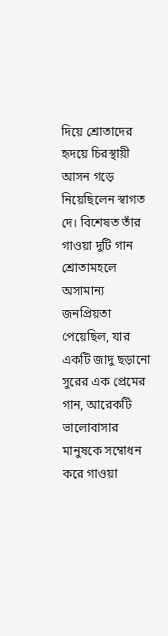দিয়ে শ্রোতাদের হৃদয়ে চিরস্থায়ী আসন গড়ে নিয়েছিলেন স্বাগত দে। বিশেষত তাঁর গাওয়া দুটি গান শ্রোতামহলে অসামান্য জনপ্রিয়তা পেয়েছিল, যার একটি জাদু ছড়ানো সুরের এক প্রেমের গান, আরেকটি ভালোবাসার মানুষকে সম্বোধন করে গাওয়া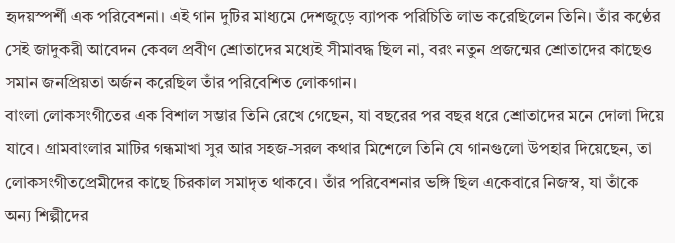হৃদয়স্পর্শী এক পরিবেশনা। এই গান দুটির মাধ্যমে দেশজুড়ে ব্যাপক পরিচিতি লাভ করেছিলেন তিনি। তাঁর কণ্ঠের সেই জাদুকরী আবেদন কেবল প্রবীণ শ্রোতাদের মধ্যেই সীমাবদ্ধ ছিল না, বরং নতুন প্রজন্মের শ্রোতাদের কাছেও সমান জনপ্রিয়তা অর্জন করেছিল তাঁর পরিবেশিত লোকগান।
বাংলা লোকসংগীতের এক বিশাল সম্ভার তিনি রেখে গেছেন, যা বছরের পর বছর ধরে শ্রোতাদের মনে দোলা দিয়ে যাবে। গ্রামবাংলার মাটির গন্ধমাখা সুর আর সহজ-সরল কথার মিশেলে তিনি যে গানগুলো উপহার দিয়েছেন, তা লোকসংগীতপ্রেমীদের কাছে চিরকাল সমাদৃত থাকবে। তাঁর পরিবেশনার ভঙ্গি ছিল একেবারে নিজস্ব, যা তাঁকে অন্য শিল্পীদের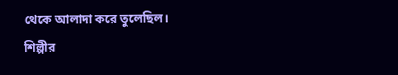থেকে আলাদা করে তুলেছিল।
শিল্পীর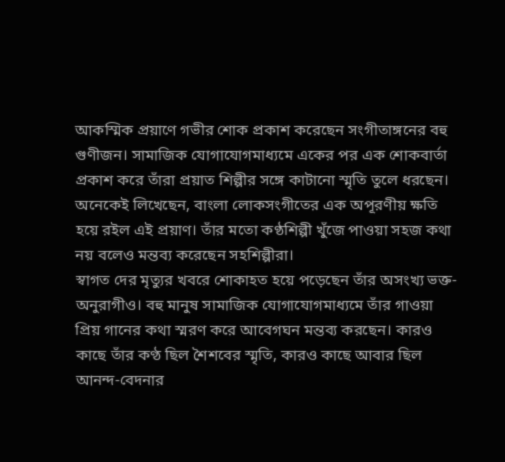আকস্মিক প্রয়াণে গভীর শোক প্রকাশ করেছেন সংগীতাঙ্গনের বহু গুণীজন। সামাজিক যোগাযোগমাধ্যমে একের পর এক শোকবার্তা প্রকাশ করে তাঁরা প্রয়াত শিল্পীর সঙ্গে কাটানো স্মৃতি তুলে ধরছেন। অনেকেই লিখেছেন, বাংলা লোকসংগীতের এক অপূরণীয় ক্ষতি হয়ে রইল এই প্রয়াণ। তাঁর মতো কণ্ঠশিল্পী খুঁজে পাওয়া সহজ কথা নয় বলেও মন্তব্য করেছেন সহশিল্পীরা।
স্বাগত দের মৃত্যুর খবরে শোকাহত হয়ে পড়েছেন তাঁর অসংখ্য ভক্ত-অনুরাগীও। বহু মানুষ সামাজিক যোগাযোগমাধ্যমে তাঁর গাওয়া প্রিয় গানের কথা স্মরণ করে আবেগঘন মন্তব্য করছেন। কারও কাছে তাঁর কণ্ঠ ছিল শৈশবের স্মৃতি, কারও কাছে আবার ছিল আনন্দ-বেদনার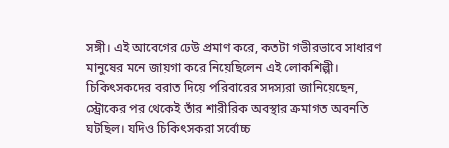সঙ্গী। এই আবেগের ঢেউ প্রমাণ করে, কতটা গভীরভাবে সাধারণ মানুষের মনে জায়গা করে নিয়েছিলেন এই লোকশিল্পী।
চিকিৎসকদের বরাত দিয়ে পরিবারের সদস্যরা জানিয়েছেন, স্ট্রোকের পর থেকেই তাঁর শারীরিক অবস্থার ক্রমাগত অবনতি ঘটছিল। যদিও চিকিৎসকরা সর্বোচ্চ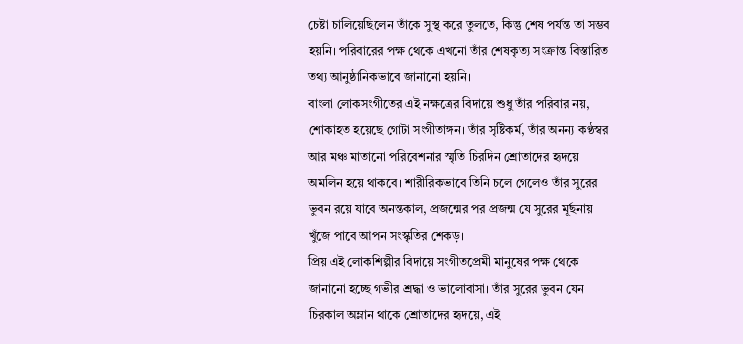চেষ্টা চালিয়েছিলেন তাঁকে সুস্থ করে তুলতে, কিন্তু শেষ পর্যন্ত তা সম্ভব হয়নি। পরিবারের পক্ষ থেকে এখনো তাঁর শেষকৃত্য সংক্রান্ত বিস্তারিত তথ্য আনুষ্ঠানিকভাবে জানানো হয়নি।
বাংলা লোকসংগীতের এই নক্ষত্রের বিদায়ে শুধু তাঁর পরিবার নয়, শোকাহত হয়েছে গোটা সংগীতাঙ্গন। তাঁর সৃষ্টিকর্ম, তাঁর অনন্য কণ্ঠস্বর আর মঞ্চ মাতানো পরিবেশনার স্মৃতি চিরদিন শ্রোতাদের হৃদয়ে অমলিন হয়ে থাকবে। শারীরিকভাবে তিনি চলে গেলেও তাঁর সুরের ভুবন রয়ে যাবে অনন্তকাল, প্রজন্মের পর প্রজন্ম যে সুরের মূর্ছনায় খুঁজে পাবে আপন সংস্কৃতির শেকড়।
প্রিয় এই লোকশিল্পীর বিদায়ে সংগীতপ্রেমী মানুষের পক্ষ থেকে জানানো হচ্ছে গভীর শ্রদ্ধা ও ভালোবাসা। তাঁর সুরের ভুবন যেন চিরকাল অম্লান থাকে শ্রোতাদের হৃদয়ে, এই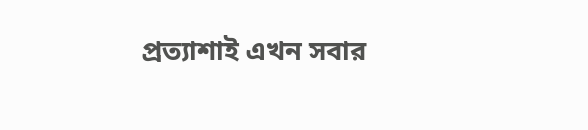প্রত্যাশাই এখন সবার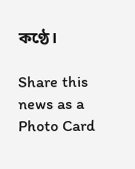কণ্ঠে।

Share this news as a Photo Card